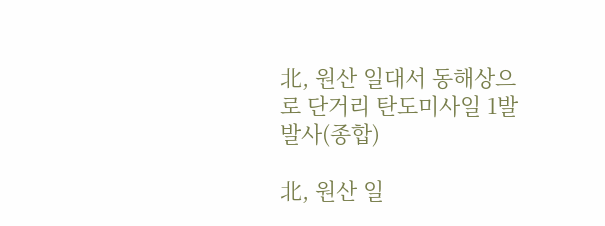北, 원산 일대서 동해상으로 단거리 탄도미사일 1발 발사(종합)

北, 원산 일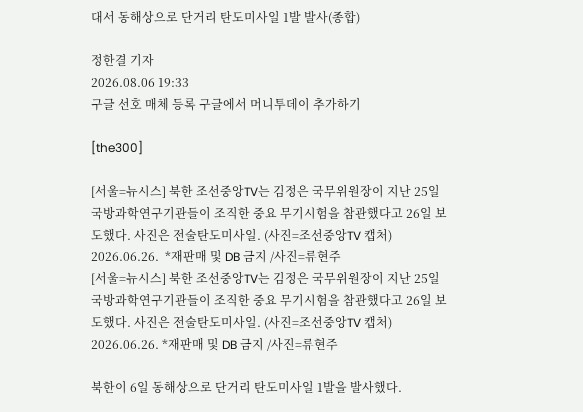대서 동해상으로 단거리 탄도미사일 1발 발사(종합)

정한결 기자
2026.08.06 19:33
구글 선호 매체 등록 구글에서 머니투데이 추가하기

[the300]

[서울=뉴시스] 북한 조선중앙TV는 김정은 국무위원장이 지난 25일 국방과학연구기관들이 조직한 중요 무기시험을 참관했다고 26일 보도했다. 사진은 전술탄도미사일. (사진=조선중앙TV 캡처) 2026.06.26.  *재판매 및 DB 금지 /사진=류현주
[서울=뉴시스] 북한 조선중앙TV는 김정은 국무위원장이 지난 25일 국방과학연구기관들이 조직한 중요 무기시험을 참관했다고 26일 보도했다. 사진은 전술탄도미사일. (사진=조선중앙TV 캡처) 2026.06.26. *재판매 및 DB 금지 /사진=류현주

북한이 6일 동해상으로 단거리 탄도미사일 1발을 발사했다.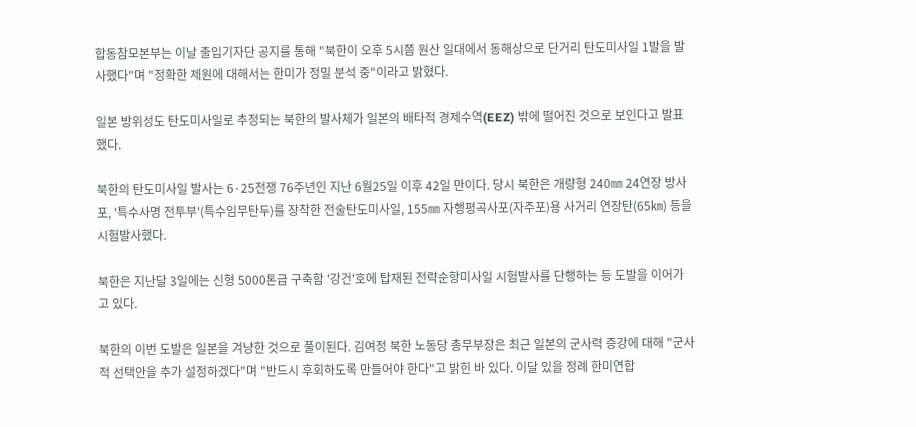합동참모본부는 이날 출입기자단 공지를 통해 "북한이 오후 5시쯤 원산 일대에서 동해상으로 단거리 탄도미사일 1발을 발사했다"며 "정확한 제원에 대해서는 한미가 정밀 분석 중"이라고 밝혔다.

일본 방위성도 탄도미사일로 추정되는 북한의 발사체가 일본의 배타적 경제수역(EEZ) 밖에 떨어진 것으로 보인다고 발표했다.

북한의 탄도미사일 발사는 6·25전쟁 76주년인 지난 6월25일 이후 42일 만이다. 당시 북한은 개량형 240㎜ 24연장 방사포, '특수사명 전투부'(특수임무탄두)를 장착한 전술탄도미사일, 155㎜ 자행평곡사포(자주포)용 사거리 연장탄(65㎞) 등을 시험발사했다.

북한은 지난달 3일에는 신형 5000톤급 구축함 '강건'호에 탑재된 전략순항미사일 시험발사를 단행하는 등 도발을 이어가고 있다.

북한의 이번 도발은 일본을 겨냥한 것으로 풀이된다. 김여정 북한 노동당 총무부장은 최근 일본의 군사력 증강에 대해 "군사적 선택안을 추가 설정하겠다"며 "반드시 후회하도록 만들어야 한다"고 밝힌 바 있다. 이달 있을 정례 한미연합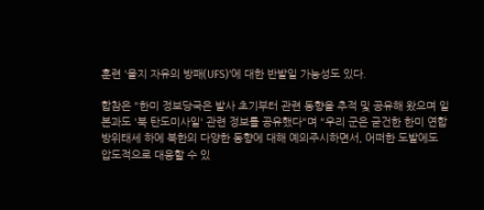훈련 '을지 자유의 방패(UFS)'에 대한 반발일 가능성도 있다.

합참은 "한미 정보당국은 발사 초기부터 관련 동향을 추적 및 공유해 왔으며 일본과도 '북 탄도미사일' 관련 정보를 공유했다"며 "우리 군은 굳건한 한미 연합방위태세 하에 북한의 다양한 동향에 대해 예의주시하면서, 어떠한 도발에도 압도적으로 대응할 수 있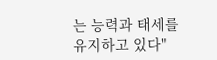는 능력과 태세를 유지하고 있다"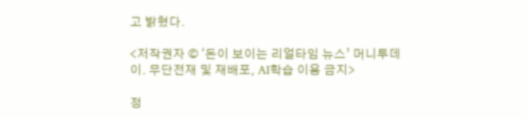고 밝혔다.

<저작권자 © ‘돈이 보이는 리얼타임 뉴스’ 머니투데이. 무단전재 및 재배포, AI학습 이용 금지>

정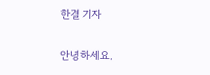한결 기자

안녕하세요.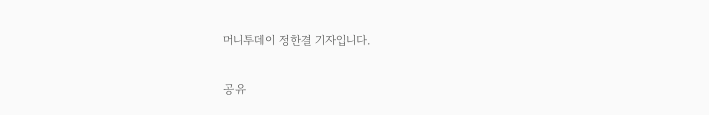머니투데이 정한결 기자입니다.

공유